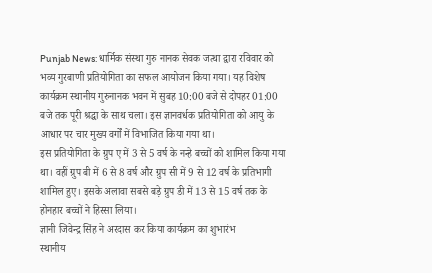Punjab News: धार्मिक संस्था गुरु नानक सेवक जत्था द्वारा रविवार को भव्य गुरबाणी प्रतियोगिता का सफल आयोजन किया गया। यह विशेष कार्यक्रम स्थानीय गुरुनानक भवन में सुबह 10:00 बजे से दोपहर 01:00 बजे तक पूरी श्रद्धा के साथ चला। इस ज्ञानवर्धक प्रतियोगिता को आयु के आधार पर चार मुख्य वर्गों में विभाजित किया गया था।
इस प्रतियोगिता के ग्रुप ए में 3 से 5 वर्ष के नन्हे बच्चों को शामिल किया गया था। वहीं ग्रुप बी में 6 से 8 वर्ष और ग्रुप सी में 9 से 12 वर्ष के प्रतिभागी शामिल हुए। इसके अलावा सबसे बड़े ग्रुप डी में 13 से 15 वर्ष तक के होनहार बच्चों ने हिस्सा लिया।
ज्ञानी जिवेन्द्र सिंह ने अरदास कर किया कार्यक्रम का शुभारंभ
स्थानीय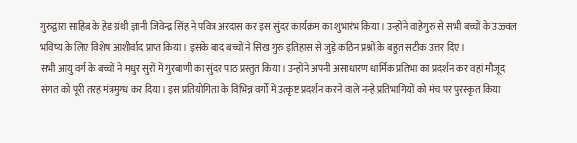गुरुद्वारा साहिब के हेड ग्रंथी ज्ञानी जिवेन्द्र सिंह ने पवित्र अरदास कर इस सुंदर कार्यक्रम का शुभारंभ किया। उन्होंने वाहेगुरु से सभी बच्चों के उज्ज्वल भविष्य के लिए विशेष आशीर्वाद प्राप्त किया। इसके बाद बच्चों ने सिख गुरु इतिहास से जुड़े कठिन प्रश्नों के बहुत सटीक उत्तर दिए।
सभी आयु वर्ग के बच्चों ने मधुर सुरों में गुरबाणी का सुंदर पाठ प्रस्तुत किया। उन्होंने अपनी असाधारण धार्मिक प्रतिभा का प्रदर्शन कर वहां मौजूद संगत को पूरी तरह मंत्रमुग्ध कर दिया। इस प्रतियोगिता के विभिन्न वर्गों में उत्कृष्ट प्रदर्शन करने वाले नन्हे प्रतिभागियों को मंच पर पुरस्कृत किया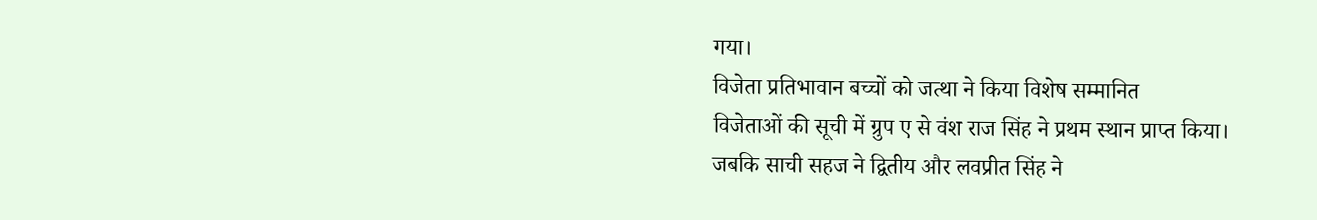गया।
विजेता प्रतिभावान बच्चों को जत्था ने किया विशेष सम्मानित
विजेताओं की सूची में ग्रुप ए से वंश राज सिंह ने प्रथम स्थान प्राप्त किया। जबकि साची सहज ने द्वितीय और लवप्रीत सिंह ने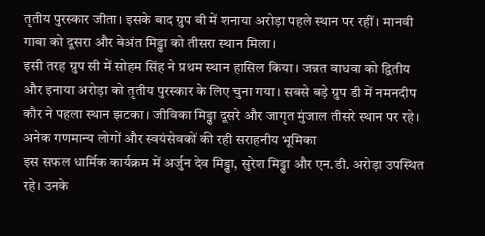तृतीय पुरस्कार जीता। इसके बाद ग्रुप बी में शनाया अरोड़ा पहले स्थान पर रहीं। मानवी गाबा को दूसरा और बेअंत मिड्ढा को तीसरा स्थान मिला।
इसी तरह ग्रुप सी में सोहम सिंह ने प्रथम स्थान हासिल किया। जन्नत वाधवा को द्वितीय और इनाया अरोड़ा को तृतीय पुरस्कार के लिए चुना गया। सबसे बड़े ग्रुप डी में नमनदीप कौर ने पहला स्थान झटका। जीविका मिड्ढा दूसरे और जागृत मुंजाल तीसरे स्थान पर रहे।
अनेक गणमान्य लोगों और स्वयंसेवकों की रही सराहनीय भूमिका
इस सफल धार्मिक कार्यक्रम में अर्जुन देव मिड्ढा, सुरेश मिड्ढा और एन.डी. अरोड़ा उपस्थित रहे। उनके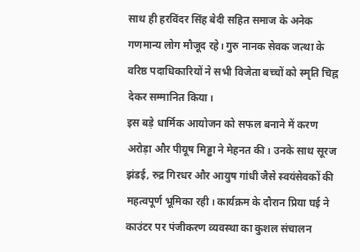साथ ही हरविंदर सिंह बेदी सहित समाज के अनेक गणमान्य लोग मौजूद रहे। गुरु नानक सेवक जत्था के वरिष्ठ पदाधिकारियों ने सभी विजेता बच्चों को स्मृति चिह्न देकर सम्मानित किया।
इस बड़े धार्मिक आयोजन को सफल बनाने में करण अरोड़ा और पीयूष मिड्ढा ने मेहनत की। उनके साथ सूरज झंडई, रुद्र गिरधर और आयुष गांधी जैसे स्वयंसेवकों की महत्वपूर्ण भूमिका रही। कार्यक्रम के दौरान प्रिया घई ने काउंटर पर पंजीकरण व्यवस्था का कुशल संचालन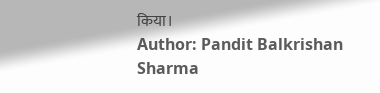किया।
Author: Pandit Balkrishan Sharma